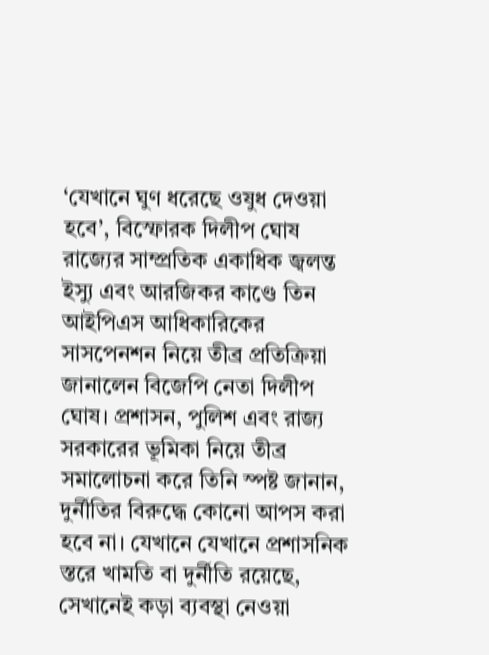‘যেখানে ঘুণ ধরেছে ওষুধ দেওয়া হবে’, বিস্ফোরক দিলীপ ঘোষ
রাজ্যের সাম্প্রতিক একাধিক জ্বলন্ত ইস্যু এবং আরজিকর কাণ্ডে তিন আইপিএস আধিকারিকের সাসপেনশন নিয়ে তীব্র প্রতিক্রিয়া জানালেন বিজেপি নেতা দিলীপ ঘোষ। প্রশাসন, পুলিশ এবং রাজ্য সরকারের ভূমিকা নিয়ে তীব্র সমালোচনা করে তিনি স্পষ্ট জানান, দুর্নীতির বিরুদ্ধে কোনো আপস করা হবে না। যেখানে যেখানে প্রশাসনিক স্তরে খামতি বা দুর্নীতি রয়েছে, সেখানেই কড়া ব্যবস্থা নেওয়া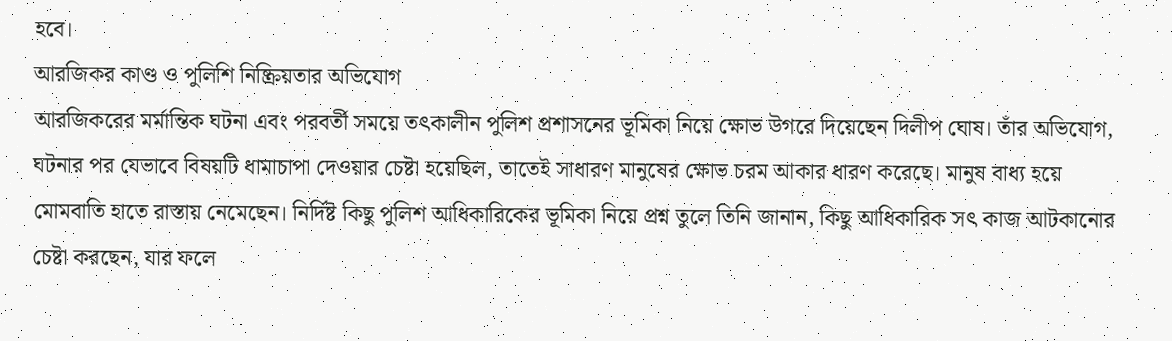হবে।
আরজিকর কাণ্ড ও পুলিশি নিষ্ক্রিয়তার অভিযোগ
আরজিকরের মর্মান্তিক ঘটনা এবং পরবর্তী সময়ে তৎকালীন পুলিশ প্রশাসনের ভূমিকা নিয়ে ক্ষোভ উগরে দিয়েছেন দিলীপ ঘোষ। তাঁর অভিযোগ, ঘটনার পর যেভাবে বিষয়টি ধামাচাপা দেওয়ার চেষ্টা হয়েছিল, তাতেই সাধারণ মানুষের ক্ষোভ চরম আকার ধারণ করেছে। মানুষ বাধ্য হয়ে মোমবাতি হাতে রাস্তায় নেমেছেন। নির্দিষ্ট কিছু পুলিশ আধিকারিকের ভূমিকা নিয়ে প্রশ্ন তুলে তিনি জানান, কিছু আধিকারিক সৎ কাজ আটকানোর চেষ্টা করছেন, যার ফলে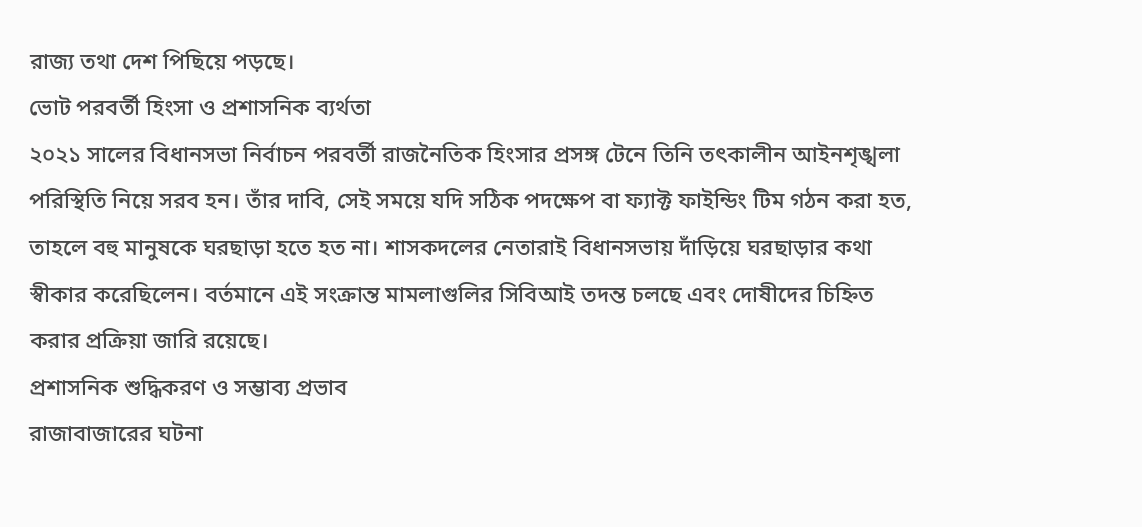রাজ্য তথা দেশ পিছিয়ে পড়ছে।
ভোট পরবর্তী হিংসা ও প্রশাসনিক ব্যর্থতা
২০২১ সালের বিধানসভা নির্বাচন পরবর্তী রাজনৈতিক হিংসার প্রসঙ্গ টেনে তিনি তৎকালীন আইনশৃঙ্খলা পরিস্থিতি নিয়ে সরব হন। তাঁর দাবি, সেই সময়ে যদি সঠিক পদক্ষেপ বা ফ্যাক্ট ফাইন্ডিং টিম গঠন করা হত, তাহলে বহু মানুষকে ঘরছাড়া হতে হত না। শাসকদলের নেতারাই বিধানসভায় দাঁড়িয়ে ঘরছাড়ার কথা স্বীকার করেছিলেন। বর্তমানে এই সংক্রান্ত মামলাগুলির সিবিআই তদন্ত চলছে এবং দোষীদের চিহ্নিত করার প্রক্রিয়া জারি রয়েছে।
প্রশাসনিক শুদ্ধিকরণ ও সম্ভাব্য প্রভাব
রাজাবাজারের ঘটনা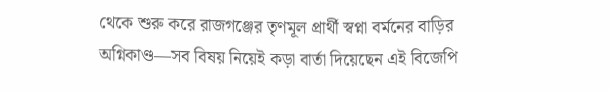থেকে শুরু করে রাজগঞ্জের তৃণমূল প্রার্থী স্বপ্না বর্মনের বাড়ির অগ্নিকাণ্ড—সব বিষয় নিয়েই কড়া বার্তা দিয়েছেন এই বিজেপি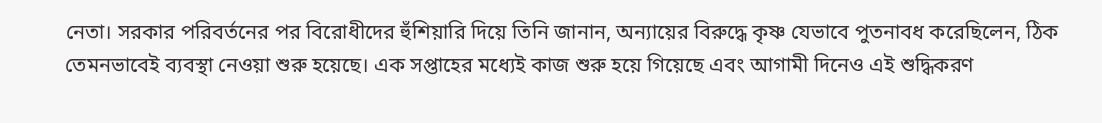নেতা। সরকার পরিবর্তনের পর বিরোধীদের হুঁশিয়ারি দিয়ে তিনি জানান, অন্যায়ের বিরুদ্ধে কৃষ্ণ যেভাবে পুতনাবধ করেছিলেন, ঠিক তেমনভাবেই ব্যবস্থা নেওয়া শুরু হয়েছে। এক সপ্তাহের মধ্যেই কাজ শুরু হয়ে গিয়েছে এবং আগামী দিনেও এই শুদ্ধিকরণ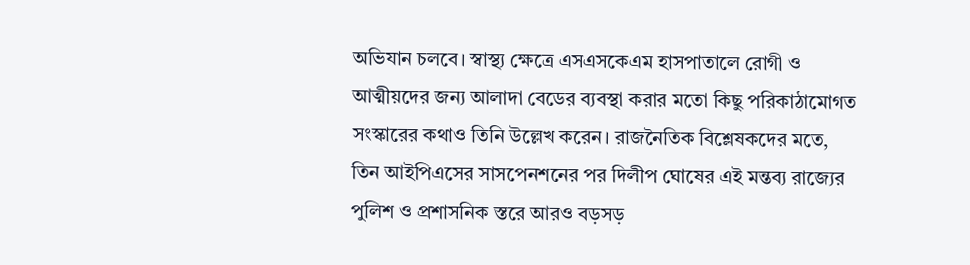অভিযান চলবে। স্বাস্থ্য ক্ষেত্রে এসএসকেএম হাসপাতালে রোগী ও আত্মীয়দের জন্য আলাদা বেডের ব্যবস্থা করার মতো কিছু পরিকাঠামোগত সংস্কারের কথাও তিনি উল্লেখ করেন। রাজনৈতিক বিশ্লেষকদের মতে, তিন আইপিএসের সাসপেনশনের পর দিলীপ ঘোষের এই মন্তব্য রাজ্যের পুলিশ ও প্রশাসনিক স্তরে আরও বড়সড়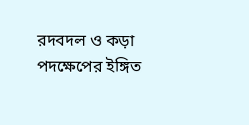রদবদল ও কড়া পদক্ষেপের ইঙ্গিত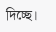দিচ্ছে।